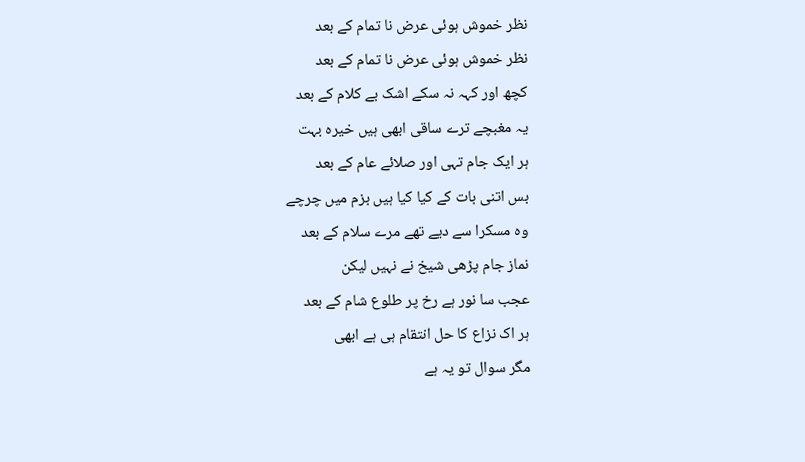نظر خموش ہوئی عرض نا تمام کے بعد
نظر خموش ہوئی عرض نا تمام کے بعد
کچھ اور کہہ نہ سکے اشک بے کلام کے بعد
یہ مغبچے ترے ساقی ابھی ہیں خیرہ بہت
ہر ایک جام تہی اور صلائے عام کے بعد
بس اتنی بات کے کیا کیا ہیں بزم میں چرچے
وہ مسکرا سے دیے تھے مرے سلام کے بعد
نماز جام پڑھی شیخ نے نہیں لیکن
عجب سا نور ہے رخ پر طلوع شام کے بعد
ہر اک نزاع کا حل انتقام ہی ہے ابھی
مگر سوال تو یہ ہے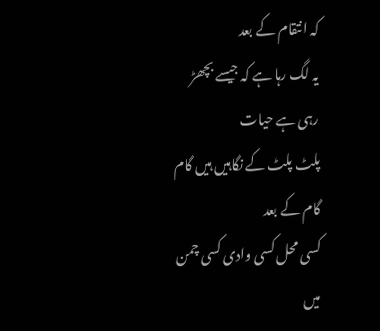کہ انتقام کے بعد
یہ لگ رہا ہے کہ جیسے بچھڑ رہی ہے حیات
پلٹ پلٹ کے نگاہیں ہیں گام گام کے بعد
کسی محل کسی وادی کسی چمن میں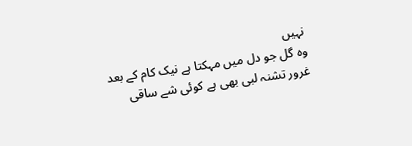نہیں
وہ گل جو دل میں مہکتا ہے نیک کام کے بعد
غرور تشنہ لبی بھی ہے کوئی شے ساقی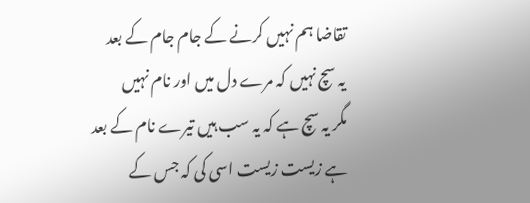تقاضا ہم نہیں کرنے کے جام جام کے بعد
یہ سچ نہیں کہ مرے دل میں اور نام نہیں
مگر یہ سچ ہے کہ یہ سب ہیں تیرے نام کے بعد
ہے زیست زیست اسی کی کہ جس کے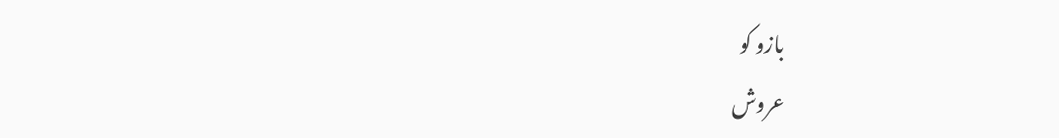بازو کو
عروش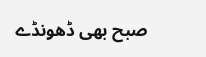صبح بھی ڈھونڈے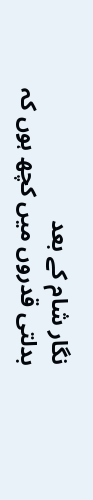نگار شام کے بعد
بدلتی قدروں میں کچھ ہوں کہ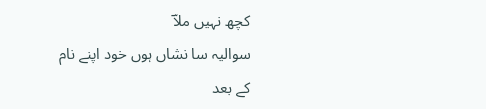کچھ نہیں ملاؔ
سوالیہ سا نشاں ہوں خود اپنے نام کے بعد